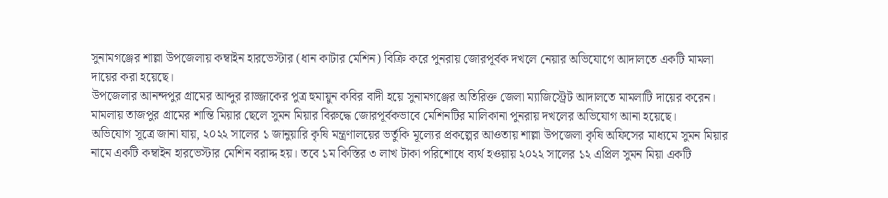সুনামগঞ্জের শাল্লা উপজেলায় কম্বাইন হারভেস্টার (ধান কাটার মেশিন) বিক্রি করে পুনরায় জোরপূর্বক দখলে নেয়ার অভিযোগে আদালতে একটি মামলা দায়ের করা হয়েছে।
উপজেলার আনন্দপুর গ্রামের আব্দুর রাজ্জাকের পুত্র হুমায়ুন কবির বাদী হয়ে সুনামগঞ্জের অতিরিক্ত জেলা ম্যাজিস্ট্রেট আদালতে মামলাটি দায়ের করেন।
মামলায় তাজপুর গ্রামের শান্তি মিয়ার ছেলে সুমন মিয়ার বিরুদ্ধে জোরপূর্বকভাবে মেশিনটির মালিকানা পুনরায় দখলের অভিযোগ আনা হয়েছে।
অভিযোগ সূত্রে জানা যায়, ২০২২ সালের ১ জানুয়ারি কৃষি মন্ত্রণালয়ের ভর্তুকি মূল্যের প্রকল্পের আওতায় শাল্লা উপজেলা কৃষি অফিসের মাধ্যমে সুমন মিয়ার নামে একটি কম্বাইন হারভেস্টার মেশিন বরাদ্দ হয়। তবে ১ম কিস্তির ৩ লাখ টাকা পরিশোধে ব্যর্থ হওয়ায় ২০২২ সালের ১২ এপ্রিল সুমন মিয়া একটি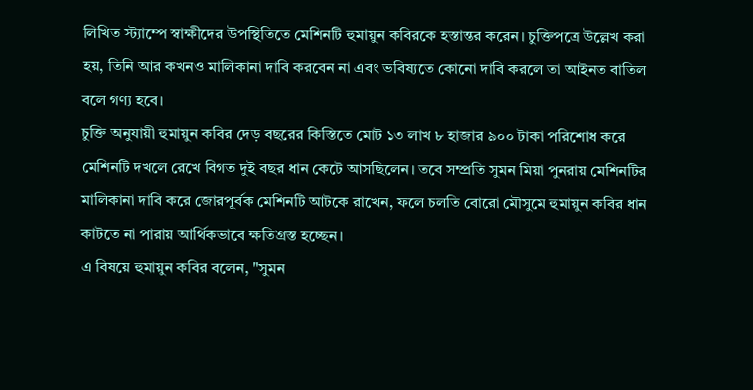লিখিত স্ট্যাম্পে স্বাক্ষীদের উপস্থিতিতে মেশিনটি হুমায়ুন কবিরকে হস্তান্তর করেন। চুক্তিপত্রে উল্লেখ করা হয়, তিনি আর কখনও মালিকানা দাবি করবেন না এবং ভবিষ্যতে কোনো দাবি করলে তা আইনত বাতিল বলে গণ্য হবে।
চুক্তি অনুযায়ী হুমায়ুন কবির দেড় বছরের কিস্তিতে মোট ১৩ লাখ ৮ হাজার ৯০০ টাকা পরিশোধ করে মেশিনটি দখলে রেখে বিগত দুই বছর ধান কেটে আসছিলেন। তবে সম্প্রতি সুমন মিয়া পুনরায় মেশিনটির মালিকানা দাবি করে জোরপূর্বক মেশিনটি আটকে রাখেন, ফলে চলতি বোরো মৌসুমে হুমায়ুন কবির ধান কাটতে না পারায় আর্থিকভাবে ক্ষতিগ্রস্ত হচ্ছেন।
এ বিষয়ে হুমায়ুন কবির বলেন, "সুমন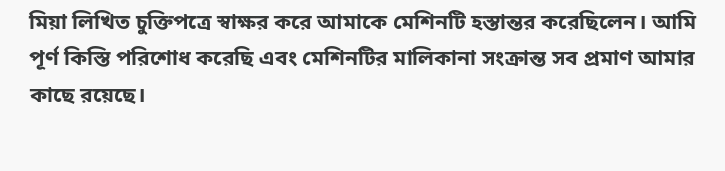মিয়া লিখিত চুক্তিপত্রে স্বাক্ষর করে আমাকে মেশিনটি হস্তান্তর করেছিলেন। আমি পূর্ণ কিস্তি পরিশোধ করেছি এবং মেশিনটির মালিকানা সংক্রান্ত সব প্রমাণ আমার কাছে রয়েছে।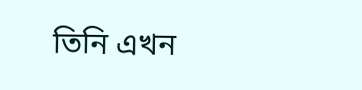তিনি এখন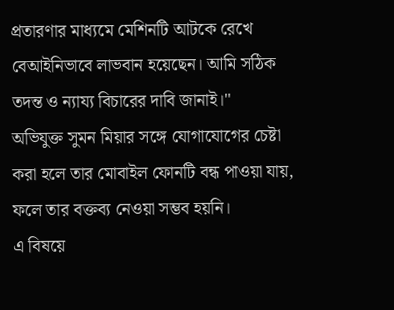প্রতারণার মাধ্যমে মেশিনটি আটকে রেখে বেআইনিভাবে লাভবান হয়েছেন। আমি সঠিক তদন্ত ও ন্যায্য বিচারের দাবি জানাই।"
অভিযুক্ত সুমন মিয়ার সঙ্গে যোগাযোগের চেষ্টা করা হলে তার মোবাইল ফোনটি বন্ধ পাওয়া যায়, ফলে তার বক্তব্য নেওয়া সম্ভব হয়নি।
এ বিষয়ে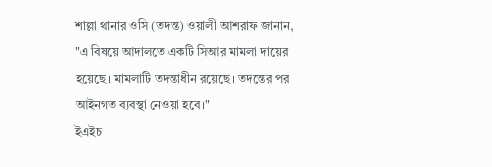শাল্লা থানার ওসি (তদন্ত) ওয়ালী আশরাফ জানান, "এ বিষয়ে আদালতে একটি সিআর মামলা দায়ের হয়েছে। মামলাটি তদন্তাধীন রয়েছে। তদন্তের পর আইনগত ব্যবস্থা নেওয়া হবে।"
ইএইচ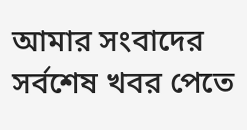আমার সংবাদের সর্বশেষ খবর পেতে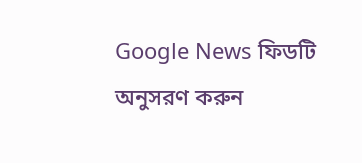Google News ফিডটি অনুসরণ করুন